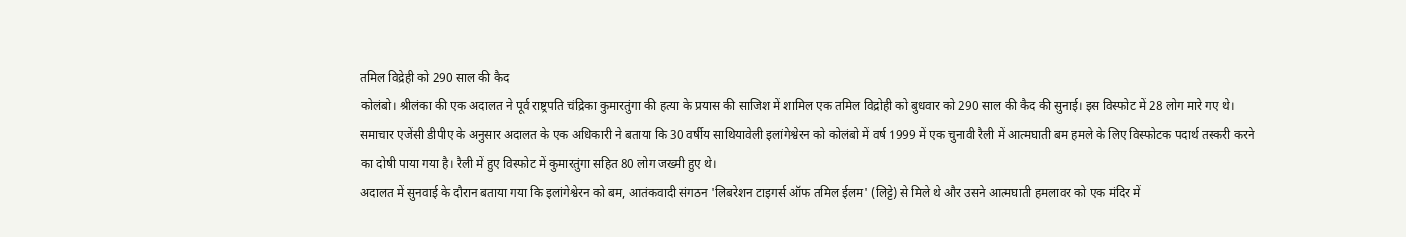तमिल विद्रेही को 290 साल की कैद
कोलंबो। श्रीलंका की एक अदालत ने पूर्व राष्ट्रपति चंद्रिका कुमारतुंगा की हत्या के प्रयास की साजिश में शामिल एक तमिल विद्रोही को बुधवार को 290 साल की कैद की सुनाई। इस विस्फोट में 28 लोग मारे गए थे।
समाचार एजेंसी डीपीए के अनुसार अदालत के एक अधिकारी ने बताया कि 30 वर्षीय साथियावेली इलांगेश्वेरन को कोलंबो में वर्ष 1999 में एक चुनावी रैली में आत्मघाती बम हमले के लिए विस्फोटक पदार्थ तस्करी करने का दोषी पाया गया है। रैली में हुए विस्फोट में कुमारतुंगा सहित 80 लोग जख्मी हुए थे।
अदालत में सुनवाई के दौरान बताया गया कि इलांगेश्वेरन को बम, आतंकवादी संगठन 'लिबरेशन टाइगर्स ऑफ तमिल ईलम' (लिट्टे) से मिले थे और उसने आत्मघाती हमलावर को एक मंदिर में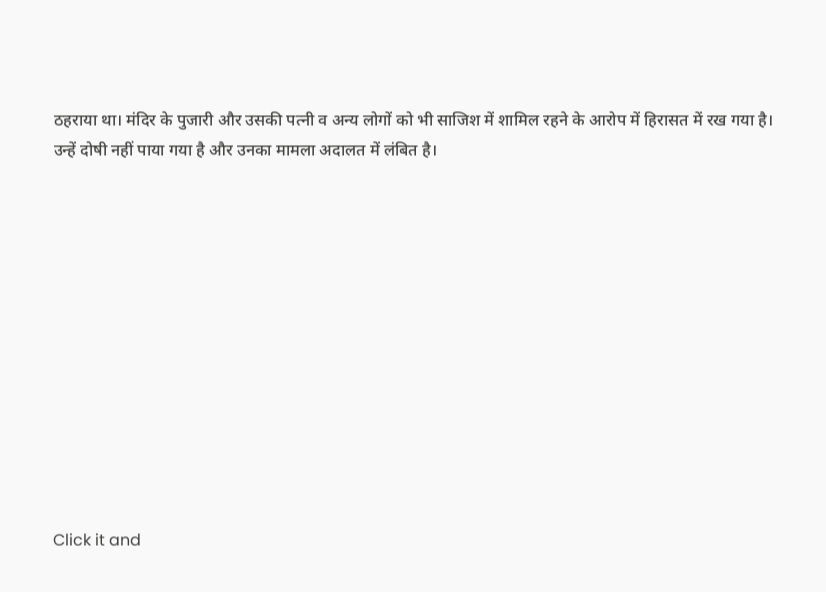ठहराया था। मंदिर के पुजारी और उसकी पत्नी व अन्य लोगों को भी साजिश में शामिल रहने के आरोप में हिरासत में रख गया है। उन्हें दोषी नहीं पाया गया है और उनका मामला अदालत में लंबित है।












Click it and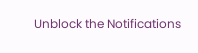Unblock the Notifications